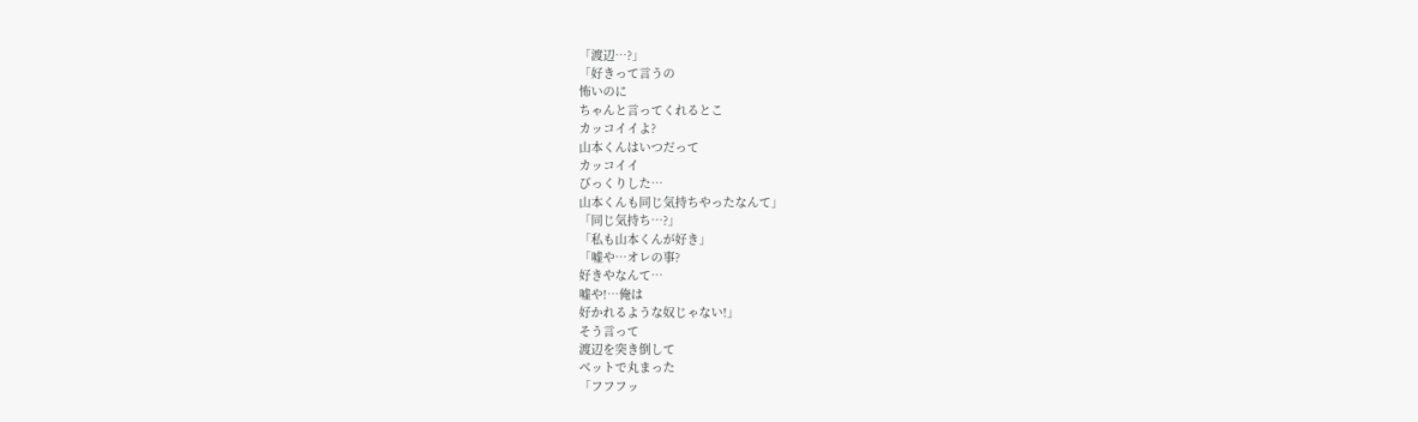「渡辺…?」
「好きって言うの
怖いのに
ちゃんと言ってくれるとこ
カッコイイよ?
山本くんはいつだって
カッコイイ
びっくりした…
山本くんも同じ気持ちやったなんて」
「同じ気持ち…?」
「私も山本くんが好き」
「嘘や…オレの事?
好きやなんて…
嘘や!…俺は
好かれるような奴じゃない!」
そう言って
渡辺を突き倒して
ベットで丸まった
「フフフッ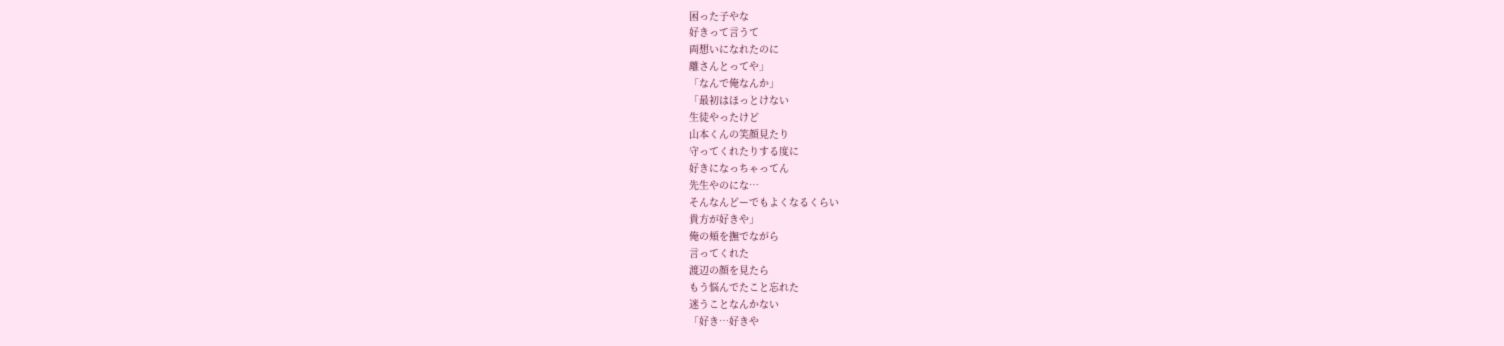困った子やな
好きって言うて
両想いになれたのに
離さんとってや」
「なんで俺なんか」
「最初はほっとけない
生徒やったけど
山本くんの笑顔見たり
守ってくれたりする度に
好きになっちゃってん
先生やのにな…
そんなんどーでもよくなるくらい
貴方が好きや」
俺の頬を撫でながら
言ってくれた
渡辺の顔を見たら
もう悩んでたこと忘れた
迷うことなんかない
「好き…好きや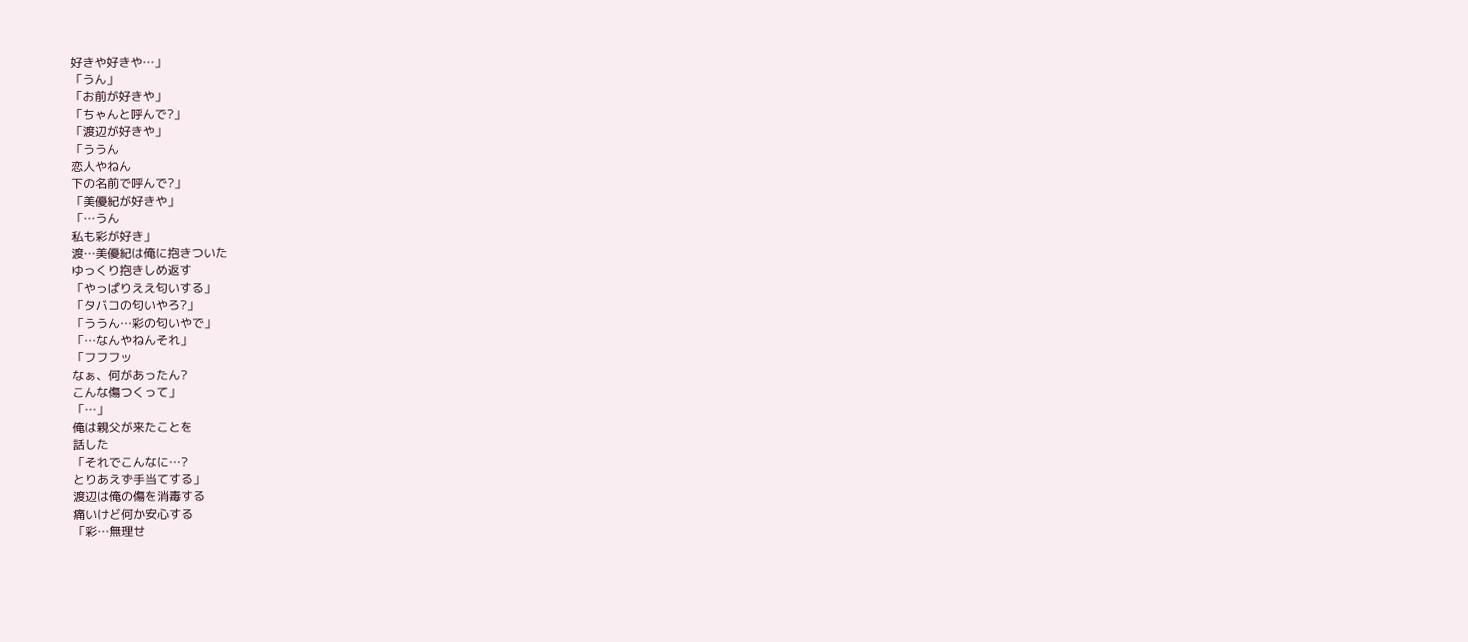好きや好きや…」
「うん」
「お前が好きや」
「ちゃんと呼んで?」
「渡辺が好きや」
「ううん
恋人やねん
下の名前で呼んで?」
「美優紀が好きや」
「…うん
私も彩が好き」
渡…美優紀は俺に抱きついた
ゆっくり抱きしめ返す
「やっぱりええ匂いする」
「タバコの匂いやろ?」
「ううん…彩の匂いやで」
「…なんやねんそれ」
「フフフッ
なぁ、何があったん?
こんな傷つくって」
「…」
俺は親父が来たことを
話した
「それでこんなに…?
とりあえず手当てする」
渡辺は俺の傷を消毒する
痛いけど何か安心する
「彩…無理せ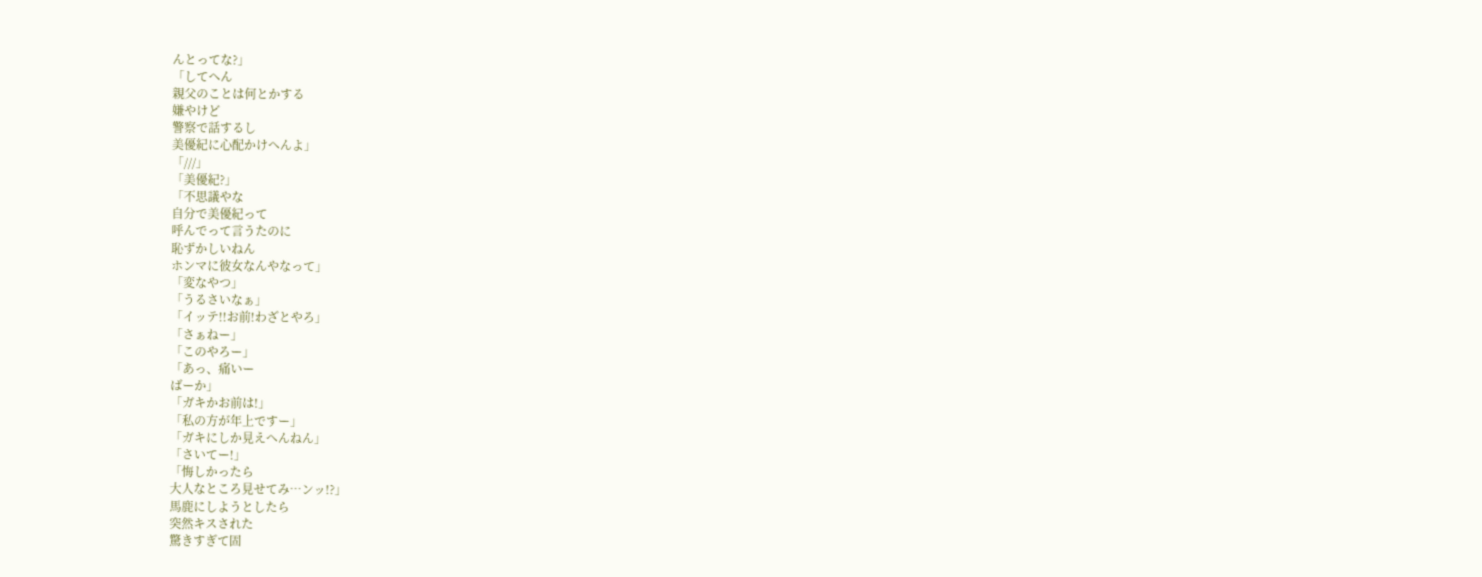んとってな?」
「してへん
親父のことは何とかする
嫌やけど
警察で話するし
美優紀に心配かけへんよ」
「///」
「美優紀?」
「不思議やな
自分で美優紀って
呼んでって言うたのに
恥ずかしいねん
ホンマに彼女なんやなって」
「変なやつ」
「うるさいなぁ」
「イッテ!!お前!わざとやろ」
「さぁねー」
「このやろー」
「あっ、痛いー
ばーか」
「ガキかお前は!」
「私の方が年上ですー」
「ガキにしか見えへんねん」
「さいてー!」
「悔しかったら
大人なところ見せてみ…ンッ!?」
馬鹿にしようとしたら
突然キスされた
驚きすぎて固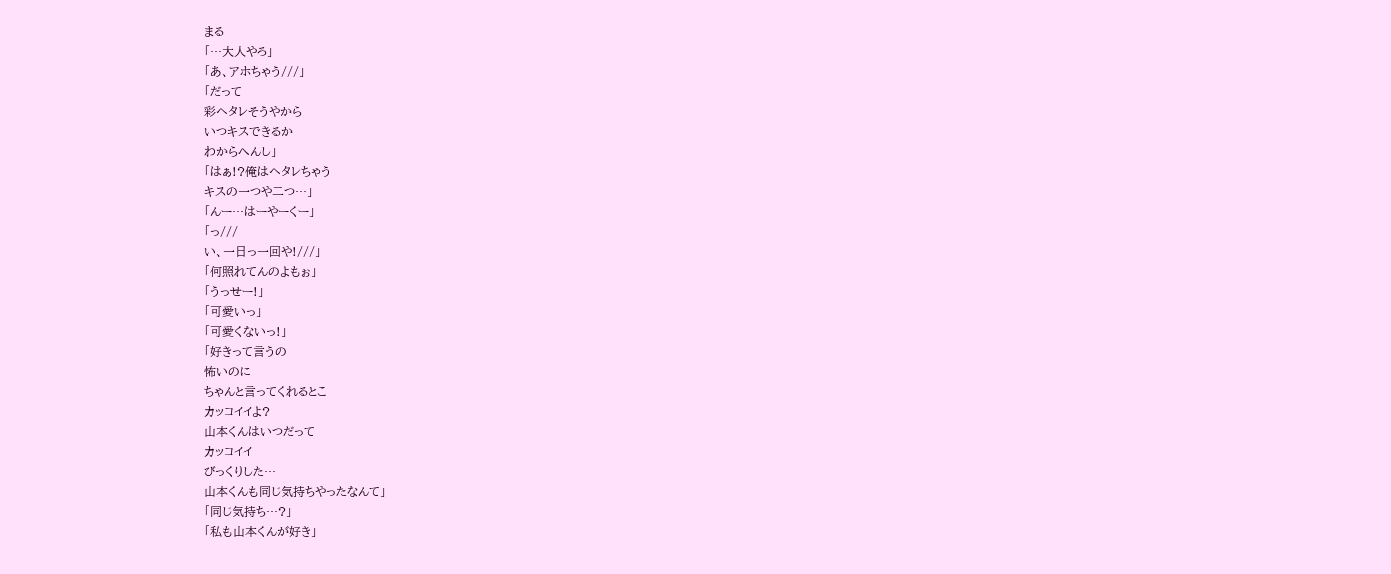まる
「…大人やろ」
「あ、アホちゃう///」
「だって
彩ヘタレそうやから
いつキスできるか
わからへんし」
「はぁ!?俺はヘタレちゃう
キスの一つや二つ…」
「んー…はーやーくー」
「っ///
い、一日っ一回や!///」
「何照れてんのよもぉ」
「うっせー!」
「可愛いっ」
「可愛くないっ!」
「好きって言うの
怖いのに
ちゃんと言ってくれるとこ
カッコイイよ?
山本くんはいつだって
カッコイイ
びっくりした…
山本くんも同じ気持ちやったなんて」
「同じ気持ち…?」
「私も山本くんが好き」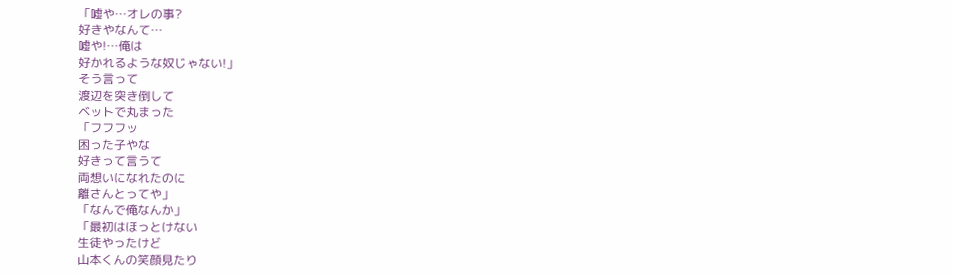「嘘や…オレの事?
好きやなんて…
嘘や!…俺は
好かれるような奴じゃない!」
そう言って
渡辺を突き倒して
ベットで丸まった
「フフフッ
困った子やな
好きって言うて
両想いになれたのに
離さんとってや」
「なんで俺なんか」
「最初はほっとけない
生徒やったけど
山本くんの笑顔見たり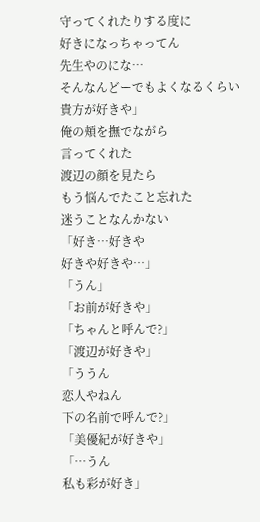守ってくれたりする度に
好きになっちゃってん
先生やのにな…
そんなんどーでもよくなるくらい
貴方が好きや」
俺の頬を撫でながら
言ってくれた
渡辺の顔を見たら
もう悩んでたこと忘れた
迷うことなんかない
「好き…好きや
好きや好きや…」
「うん」
「お前が好きや」
「ちゃんと呼んで?」
「渡辺が好きや」
「ううん
恋人やねん
下の名前で呼んで?」
「美優紀が好きや」
「…うん
私も彩が好き」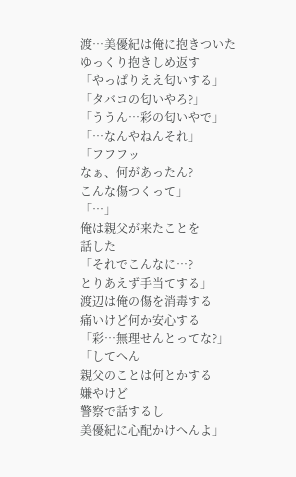渡…美優紀は俺に抱きついた
ゆっくり抱きしめ返す
「やっぱりええ匂いする」
「タバコの匂いやろ?」
「ううん…彩の匂いやで」
「…なんやねんそれ」
「フフフッ
なぁ、何があったん?
こんな傷つくって」
「…」
俺は親父が来たことを
話した
「それでこんなに…?
とりあえず手当てする」
渡辺は俺の傷を消毒する
痛いけど何か安心する
「彩…無理せんとってな?」
「してへん
親父のことは何とかする
嫌やけど
警察で話するし
美優紀に心配かけへんよ」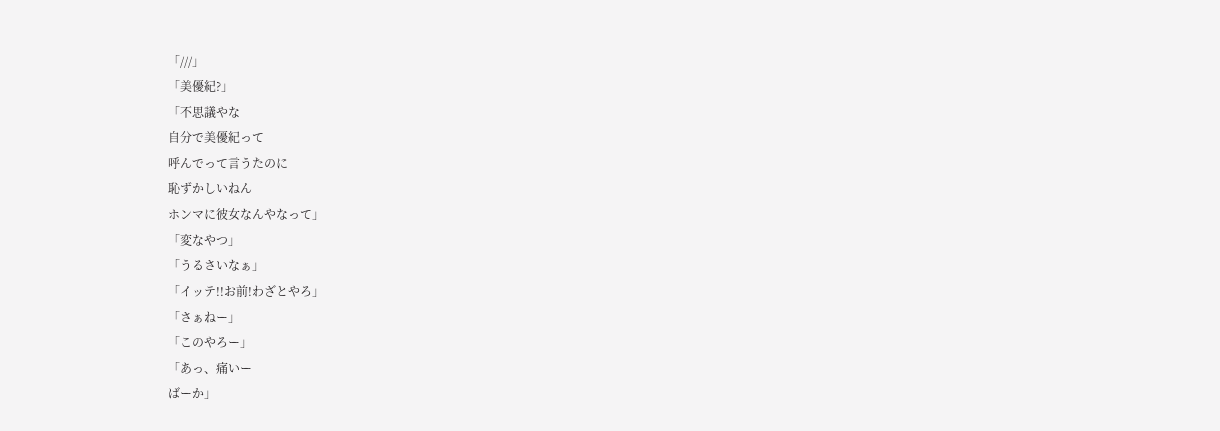「///」
「美優紀?」
「不思議やな
自分で美優紀って
呼んでって言うたのに
恥ずかしいねん
ホンマに彼女なんやなって」
「変なやつ」
「うるさいなぁ」
「イッテ!!お前!わざとやろ」
「さぁねー」
「このやろー」
「あっ、痛いー
ばーか」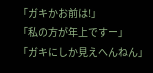「ガキかお前は!」
「私の方が年上ですー」
「ガキにしか見えへんねん」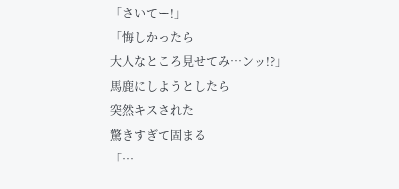「さいてー!」
「悔しかったら
大人なところ見せてみ…ンッ!?」
馬鹿にしようとしたら
突然キスされた
驚きすぎて固まる
「…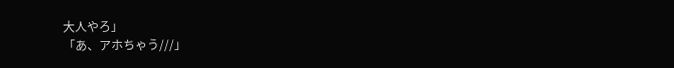大人やろ」
「あ、アホちゃう///」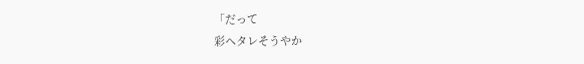「だって
彩ヘタレそうやか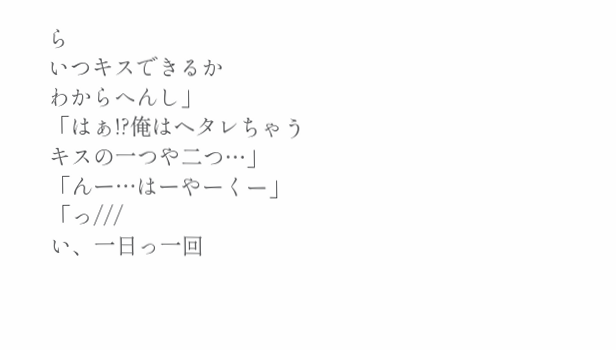ら
いつキスできるか
わからへんし」
「はぁ!?俺はヘタレちゃう
キスの一つや二つ…」
「んー…はーやーくー」
「っ///
い、一日っ一回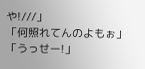や!///」
「何照れてんのよもぉ」
「うっせー!」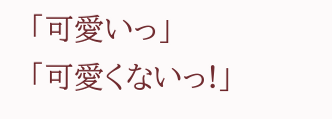「可愛いっ」
「可愛くないっ!」